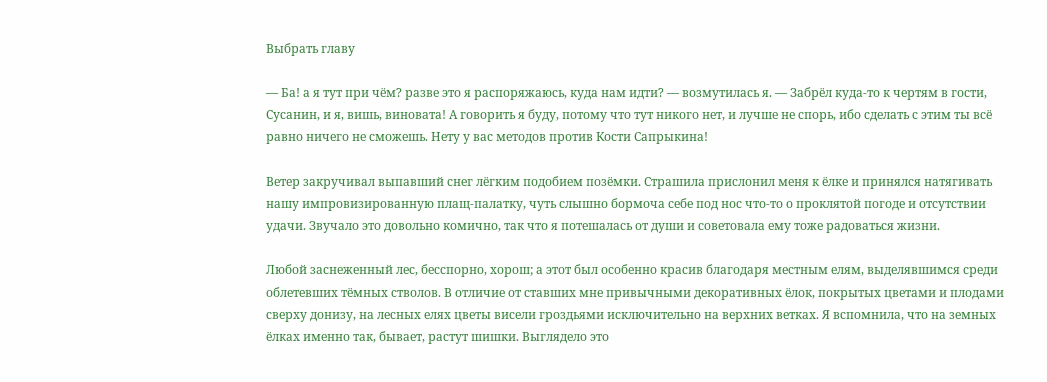Выбрать главу

— Ба! а я тут при чём? разве это я распоряжаюсь, куда нам идти? — возмутилась я. — Забрёл куда-то к чертям в гости, Сусанин, и я, вишь, виновата! А говорить я буду, потому что тут никого нет, и лучше не спорь, ибо сделать с этим ты всё равно ничего не сможешь. Нету у вас методов против Кости Сапрыкина!

Ветер закручивал выпавший снег лёгким подобием позёмки. Страшила прислонил меня к ёлке и принялся натягивать нашу импровизированную плащ-палатку, чуть слышно бормоча себе под нос что-то о проклятой погоде и отсутствии удачи. Звучало это довольно комично, так что я потешалась от души и советовала ему тоже радоваться жизни.

Любой заснеженный лес, бесспорно, хорош; а этот был особенно красив благодаря местным елям, выделявшимся среди облетевших тёмных стволов. В отличие от ставших мне привычными декоративных ёлок, покрытых цветами и плодами сверху донизу, на лесных елях цветы висели гроздьями исключительно на верхних ветках. Я вспомнила, что на земных ёлках именно так, бывает, растут шишки. Выглядело это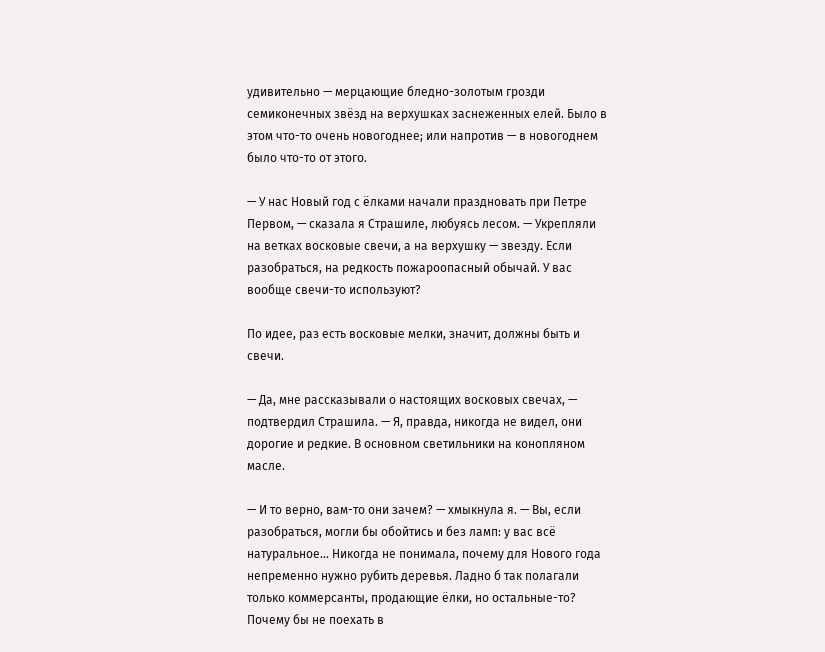удивительно — мерцающие бледно-золотым грозди семиконечных звёзд на верхушках заснеженных елей. Было в этом что-то очень новогоднее; или напротив — в новогоднем было что-то от этого.

— У нас Новый год с ёлками начали праздновать при Петре Первом, — сказала я Страшиле, любуясь лесом. — Укрепляли на ветках восковые свечи, а на верхушку — звезду. Если разобраться, на редкость пожароопасный обычай. У вас вообще свечи-то используют?

По идее, раз есть восковые мелки, значит, должны быть и свечи.

— Да, мне рассказывали о настоящих восковых свечах, — подтвердил Страшила. — Я, правда, никогда не видел, они дорогие и редкие. В основном светильники на конопляном масле.

— И то верно, вам-то они зачем? — хмыкнула я. — Вы, если разобраться, могли бы обойтись и без ламп: у вас всё натуральное… Никогда не понимала, почему для Нового года непременно нужно рубить деревья. Ладно б так полагали только коммерсанты, продающие ёлки, но остальные-то? Почему бы не поехать в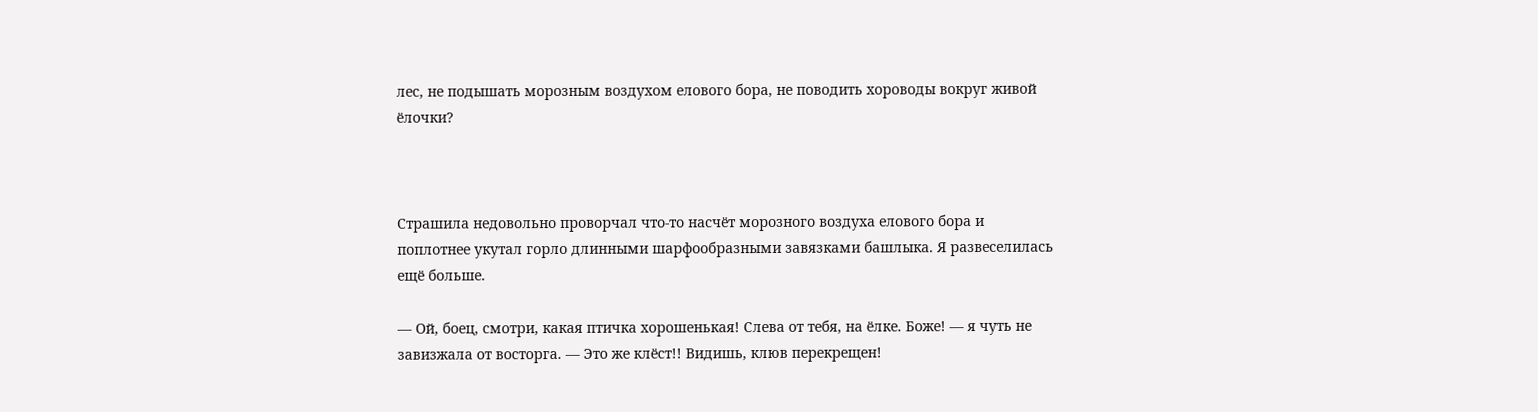лес, не подышать морозным воздухом елового бора, не поводить хороводы вокруг живой ёлочки?



Страшила недовольно проворчал что-то насчёт морозного воздуха елового бора и поплотнее укутал горло длинными шарфообразными завязками башлыка. Я развеселилась ещё больше.

— Ой, боец, смотри, какая птичка хорошенькая! Слева от тебя, на ёлке. Боже! — я чуть не завизжала от восторга. — Это же клёст!! Видишь, клюв перекрещен!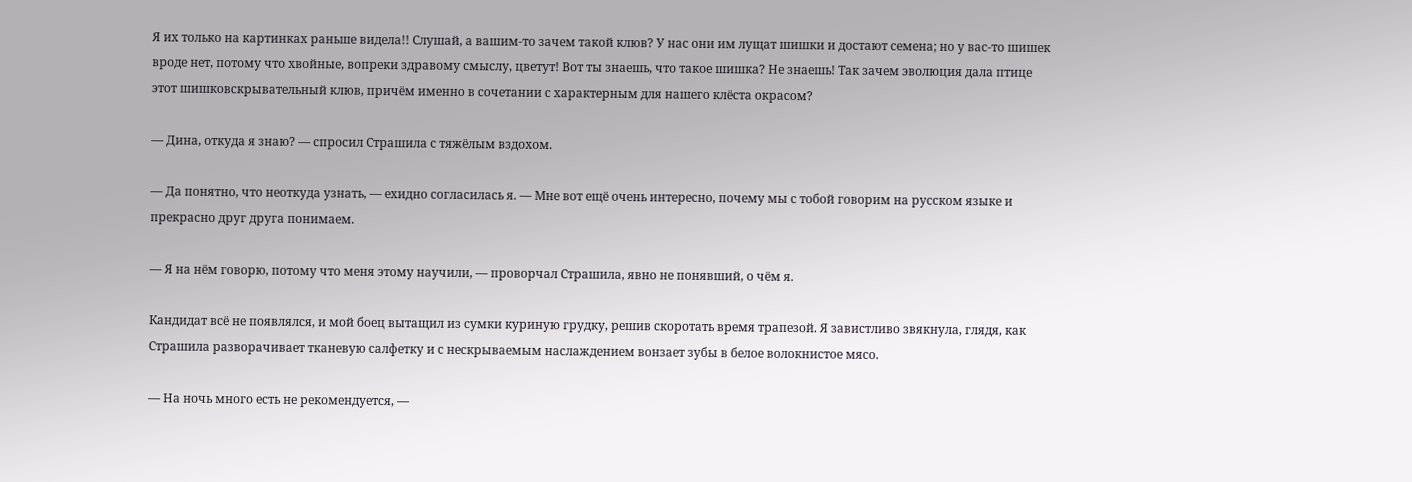Я их только на картинках раньше видела!! Слушай, а вашим-то зачем такой клюв? У нас они им лущат шишки и достают семена; но у вас-то шишек вроде нет, потому что хвойные, вопреки здравому смыслу, цветут! Вот ты знаешь, что такое шишка? Не знаешь! Так зачем эволюция дала птице этот шишковскрывательный клюв, причём именно в сочетании с характерным для нашего клёста окрасом?

— Дина, откуда я знаю? — спросил Страшила с тяжёлым вздохом.

— Да понятно, что неоткуда узнать, — ехидно согласилась я. — Мне вот ещё очень интересно, почему мы с тобой говорим на русском языке и прекрасно друг друга понимаем.

— Я на нём говорю, потому что меня этому научили, — проворчал Страшила, явно не понявший, о чём я.

Кандидат всё не появлялся, и мой боец вытащил из сумки куриную грудку, решив скоротать время трапезой. Я завистливо звякнула, глядя, как Страшила разворачивает тканевую салфетку и с нескрываемым наслаждением вонзает зубы в белое волокнистое мясо.

— На ночь много есть не рекомендуется, —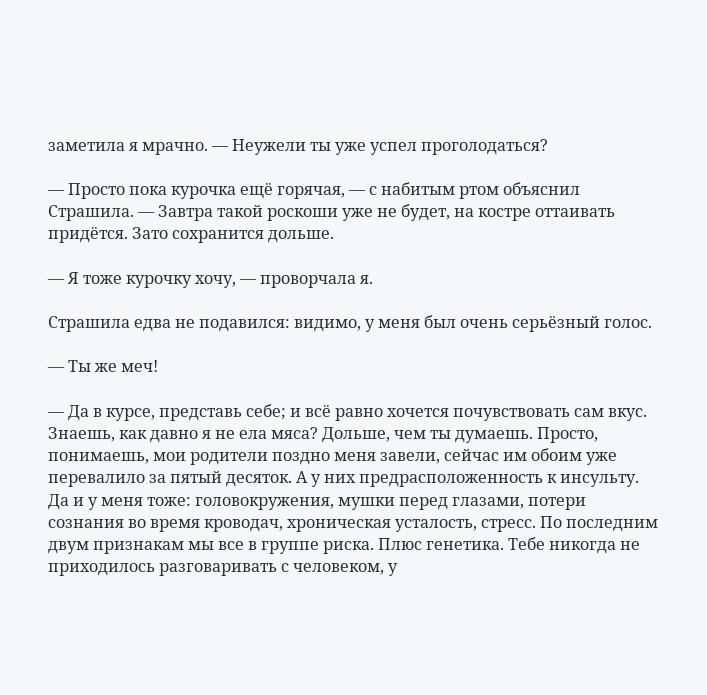заметила я мрачно. — Неужели ты уже успел проголодаться?

— Просто пока курочка ещё горячая, — с набитым ртом объяснил Страшила. — Завтра такой роскоши уже не будет, на костре оттаивать придётся. Зато сохранится дольше.

— Я тоже курочку хочу, — проворчала я.

Страшила едва не подавился: видимо, у меня был очень серьёзный голос.

— Ты же меч!

— Да в курсе, представь себе; и всё равно хочется почувствовать сам вкус. Знаешь, как давно я не ела мяса? Дольше, чем ты думаешь. Просто, понимаешь, мои родители поздно меня завели, сейчас им обоим уже перевалило за пятый десяток. А у них предрасположенность к инсульту. Да и у меня тоже: головокружения, мушки перед глазами, потери сознания во время кроводач, хроническая усталость, стресс. По последним двум признакам мы все в группе риска. Плюс генетика. Тебе никогда не приходилось разговаривать с человеком, у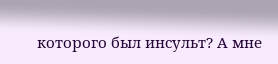которого был инсульт? А мне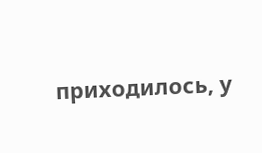приходилось, у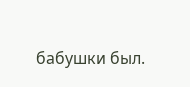бабушки был.